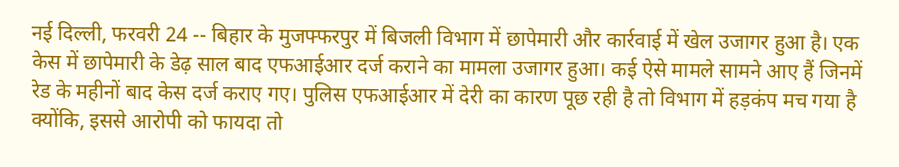नई दिल्ली, फरवरी 24 -- बिहार के मुजफ्फरपुर में बिजली विभाग में छापेमारी और कार्रवाई में खेल उजागर हुआ है। एक केस में छापेमारी के डेढ़ साल बाद एफआईआर दर्ज कराने का मामला उजागर हुआ। कई ऐसे मामले सामने आए हैं जिनमें रेड के महीनों बाद केस दर्ज कराए गए। पुलिस एफआईआर में देरी का कारण पूछ रही है तो विभाग में हड़कंप मच गया है क्योंकि, इससे आरोपी को फायदा तो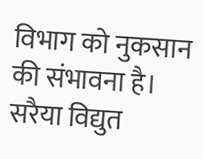विभाग को नुकसान की संभावना है। सरैया विद्युत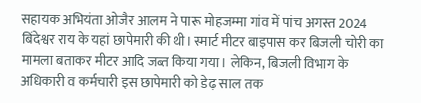सहायक अभियंता ओजैर आलम ने पारू मोहजम्मा गांव में पांच अगस्त 2024 बिंदेश्वर राय के यहां छापेमारी की थी। स्मार्ट मीटर बाइपास कर बिजली चोरी का मामला बताकर मीटर आदि जब्त किया गया। लेकिन, बिजली विभाग के अधिकारी व कर्मचारी इस छापेमारी को डेढ़ साल तक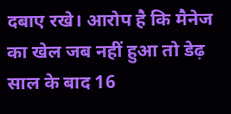दबाए रखे। आरोप है कि मैनेज का खेल जब नहीं हुआ तो डेढ़ साल के बाद 16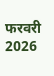फरवरी 2026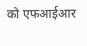को एफआईआर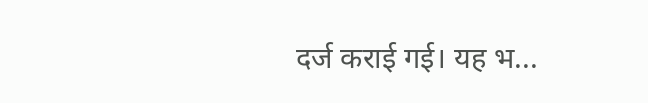दर्ज कराई गई। यह भ...